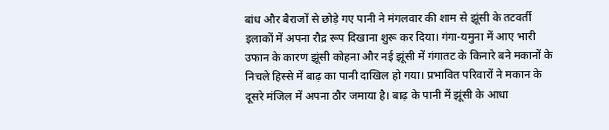बांध और बैराजों से छोड़े गए पानी ने मंगलवार की शाम से झूंसी के तटवर्ती इलाकों में अपना रौद्र रूप दिखाना शुरू कर दिया। गंगा-यमुना में आए भारी उफान के कारण झूंसी कोहना और नई झूंसी में गंगातट के किनारे बने मकानों के निचले हिस्से में बाढ़ का पानी दाखिल हो गया। प्रभावित परिवारों ने मकान के दूसरे मंजिल में अपना ठौर जमाया है। बाढ़ के पानी में झूंसी के आधा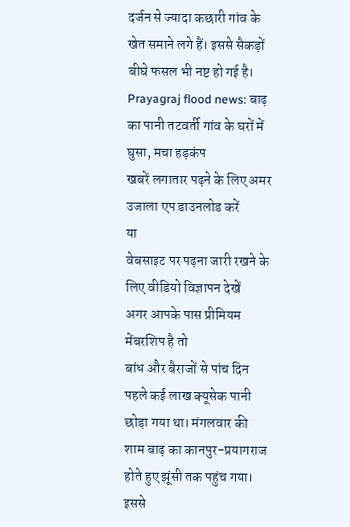दर्जन से ज्यादा कछारी गांव के खेत समाने लगे हैं। इससे सैकड़ों बीघे फसल भी नष्ट हो गई है।
Prayagraj flood news: बाढ़ का पानी तटवर्ती गांव के घरों में घुसा, मचा हड़कंप
खबरें लगातार पढ़ने के लिए अमर उजाला एप डाउनलोड करें
या
वेबसाइट पर पढ़ना जारी रखने के लिए वीडियो विज्ञापन देखें
अगर आपके पास प्रीमियम मेंबरशिप है तो
बांध और बैराजों से पांच दिन पहले कई लाख क्यूसेक पानी छोड़ा गया था। मंगलवार की शाम बाढ़ का कानपुर-प्रयागराज होते हुए झूंसी तक पहुंच गया। इससे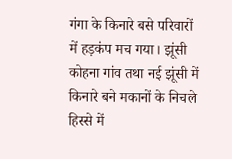गंगा के किनारे बसे परिवारों में हड़कंप मच गया। झूंसी कोहना गांव तथा नई झूंसी में किनारे बने मकानों के निचले हिस्से में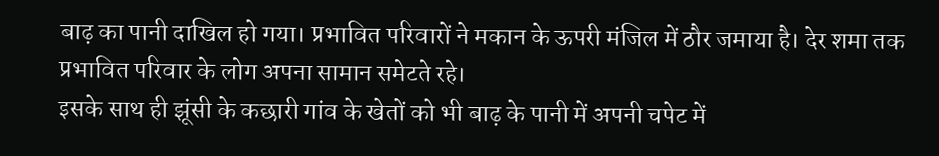बाढ़ का पानी दाखिल हो गया। प्रभावित परिवारों ने मकान के ऊपरी मंजिल में ठौर जमाया है। देर शमा तक प्रभावित परिवार के लोग अपना सामान समेटते रहे।
इसके साथ ही झूंसी के कछारी गांव के खेतों को भी बाढ़ के पानी में अपनी चपेट में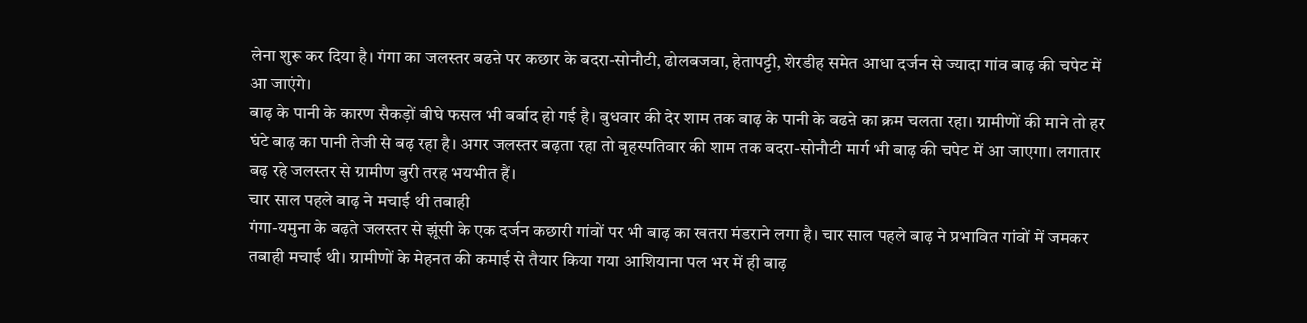लेना शुरू कर दिया है। गंगा का जलस्तर बढऩे पर कछार के बदरा-सोनौटी, ढोलबजवा, हेतापट्टी, शेरडीह समेत आधा दर्जन से ज्यादा गांव बाढ़ की चपेट में आ जाएंगे।
बाढ़ के पानी के कारण सैकड़ों बीघे फसल भी बर्बाद हो गई है। बुधवार की देर शाम तक बाढ़ के पानी के बढऩे का क्रम चलता रहा। ग्रामीणों की माने तो हर घंटे बाढ़ का पानी तेजी से बढ़ रहा है। अगर जलस्तर बढ़ता रहा तो बृहस्पतिवार की शाम तक बदरा-सोनौटी मार्ग भी बाढ़ की चपेट में आ जाएगा। लगातार बढ़ रहे जलस्तर से ग्रामीण बुरी तरह भयभीत हैं।
चार साल पहले बाढ़ ने मचाई थी तबाही
गंगा-यमुना के बढ़ते जलस्तर से झूंसी के एक दर्जन कछारी गांवों पर भी बाढ़ का खतरा मंडराने लगा है। चार साल पहले बाढ़ ने प्रभावित गांवों में जमकर तबाही मचाई थी। ग्रामीणों के मेहनत की कमाई से तैयार किया गया आशियाना पल भर में ही बाढ़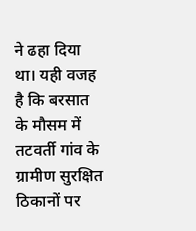ने ढहा दिया था। यही वजह है कि बरसात के मौसम में तटवर्ती गांव के ग्रामीण सुरक्षित ठिकानों पर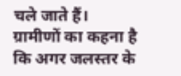चले जाते हैं। ग्रामीणों का कहना है कि अगर जलस्तर के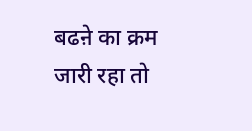बढऩे का क्रम जारी रहा तो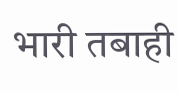भारी तबाही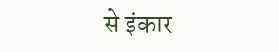से इंकार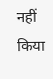नहीं किया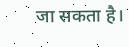जा सकता है।